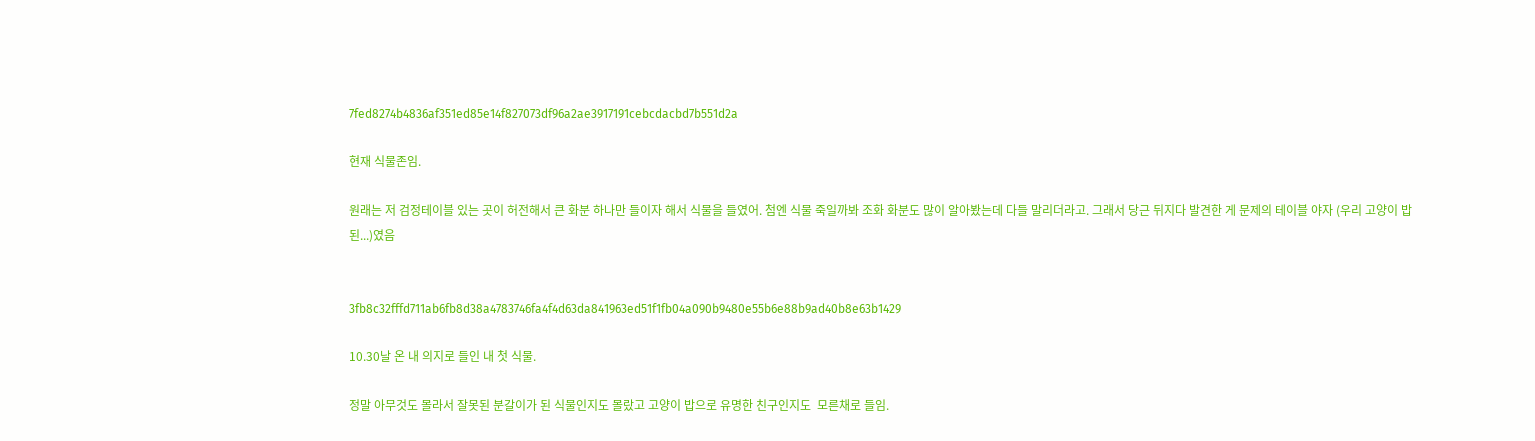7fed8274b4836af351ed85e14f827073df96a2ae3917191cebcdacbd7b551d2a

현재 식물존임.

원래는 저 검정테이블 있는 곳이 허전해서 큰 화분 하나만 들이자 해서 식물을 들였어. 첨엔 식물 죽일까봐 조화 화분도 많이 알아봤는데 다들 말리더라고. 그래서 당근 뒤지다 발견한 게 문제의 테이블 야자 (우리 고양이 밥 된...)였음


3fb8c32fffd711ab6fb8d38a4783746fa4f4d63da841963ed51f1fb04a090b9480e55b6e88b9ad40b8e63b1429

10.30날 온 내 의지로 들인 내 첫 식물.

정말 아무것도 몰라서 잘못된 분갈이가 된 식물인지도 몰랐고 고양이 밥으로 유명한 친구인지도  모른채로 들임.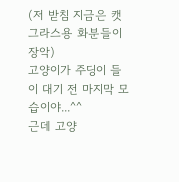(저 받침 지금은 캣그라스용 화분들이 장악)
고양이가 주딩이 들이 대기 전 마지막 모습이야...^^
근데 고양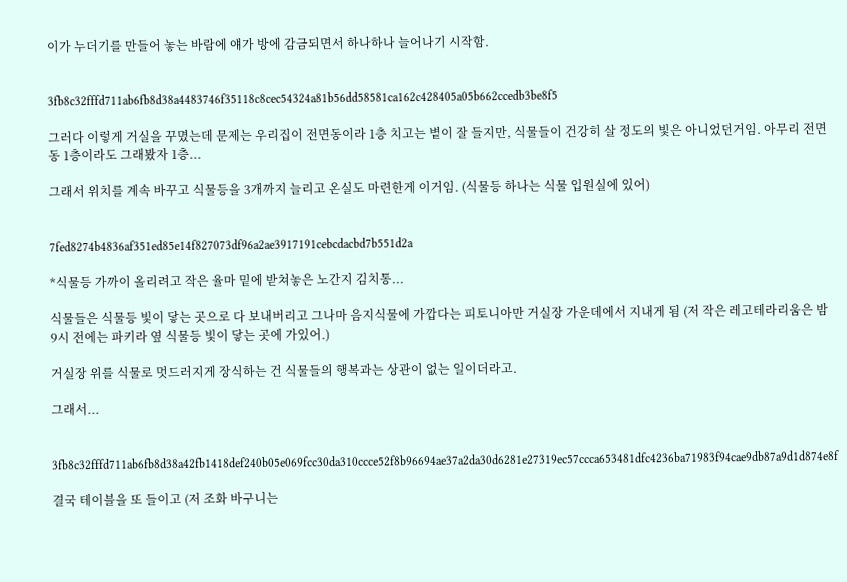이가 누더기를 만들어 놓는 바람에 얘가 방에 감금되면서 하나하나 늘어나기 시작함.


3fb8c32fffd711ab6fb8d38a4483746f35118c8cec54324a81b56dd58581ca162c428405a05b662ccedb3be8f5

그러다 이렇게 거실을 꾸몄는데 문제는 우리집이 전면동이라 1층 치고는 볕이 잘 들지만, 식물들이 건강히 살 정도의 빛은 아니었던거임. 아무리 전면동 1층이라도 그래봤자 1층...

그래서 위치를 계속 바꾸고 식물등을 3개까지 늘리고 온실도 마련한게 이거임. (식물등 하나는 식물 입원실에 있어)


7fed8274b4836af351ed85e14f827073df96a2ae3917191cebcdacbd7b551d2a

*식물등 가까이 올리려고 작은 율마 밑에 받쳐놓은 노간지 김치통...

식물들은 식물등 빛이 닿는 곳으로 다 보내버리고 그나마 음지식물에 가깝다는 피토니아만 거실장 가운데에서 지내게 됨 (저 작은 레고테라리움은 밤 9시 전에는 파키라 옆 식물등 빛이 닿는 곳에 가있어.)

거실장 위를 식물로 멋드러지게 장식하는 건 식물들의 행복과는 상관이 없는 일이더라고.

그래서...


3fb8c32fffd711ab6fb8d38a42fb1418def240b05e069fcc30da310ccce52f8b96694ae37a2da30d6281e27319ec57ccca653481dfc4236ba71983f94cae9db87a9d1d874e8f

결국 테이블을 또 들이고 (저 조화 바구니는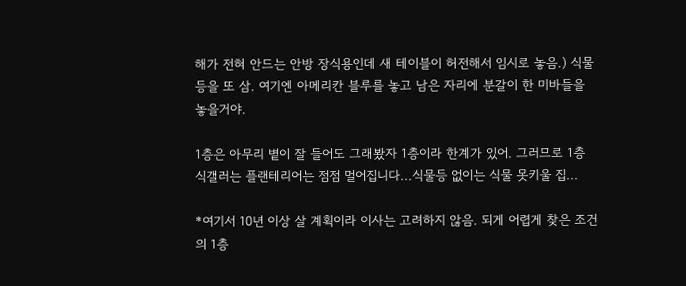해가 전혀 안드는 안방 장식용인데 새 테이블이 허전해서 임시로 놓음.) 식물등을 또 삼. 여기엔 아메리칸 블루를 놓고 남은 자리에 분갈이 한 미바들을 놓을거야.

1층은 아무리 볕이 잘 들어도 그래봤자 1층이라 한계가 있어. 그러므로 1층 식갤러는 플랜테리어는 점점 멀어집니다...식물등 없이는 식물 못키울 집...

*여기서 10년 이상 살 계획이라 이사는 고려하지 않음. 되게 어렵게 찾은 조건의 1층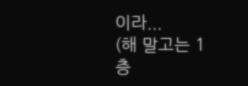이라...
(해 말고는 1층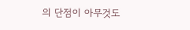의 단점이 아무것도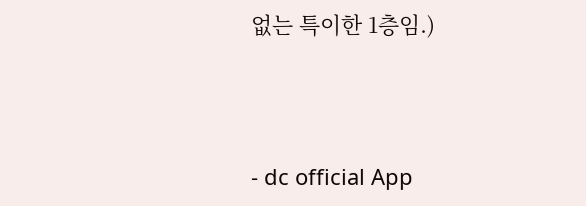없는 특이한 1층임.)




- dc official App